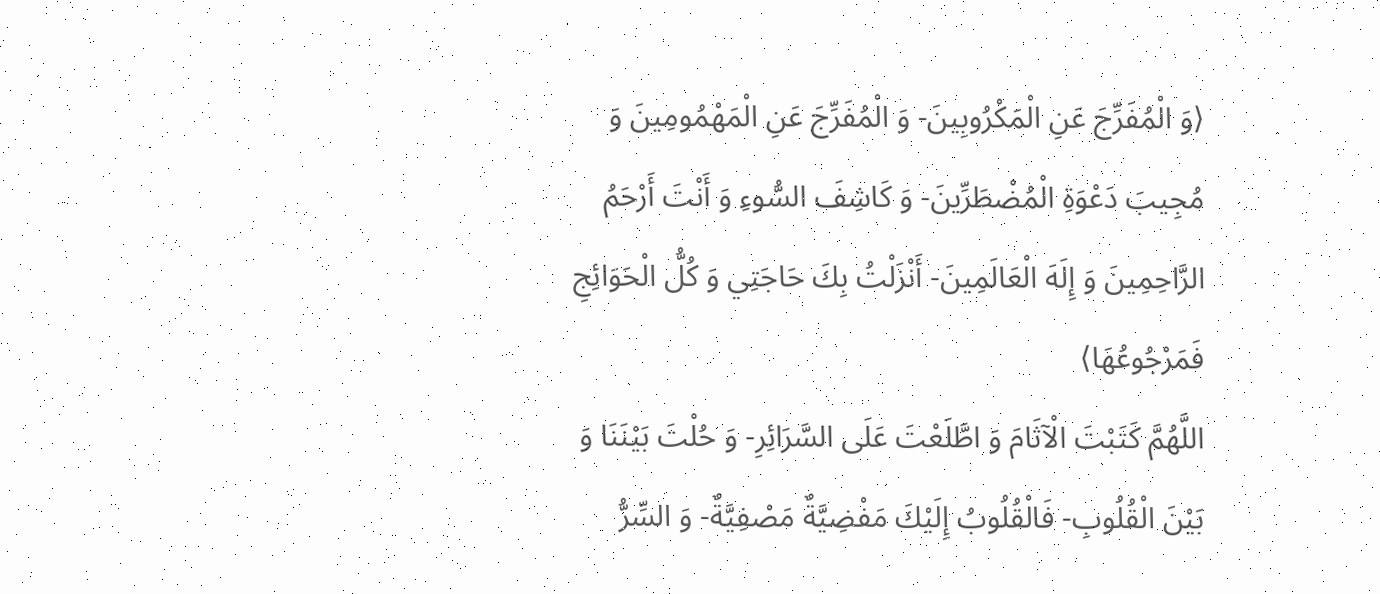⟨وَ الْمُفَرِّجَ عَنِ الْمَكْرُوبِينَ- وَ الْمُفَرِّجَ عَنِ الْمَهْمُومِينَ وَ مُجِيبَ دَعْوَةِ الْمُضْطَرِّينَ- وَ كَاشِفَ السُّوءِ وَ أَنْتَ أَرْحَمُ الرَّاحِمِينَ وَ إِلَهَ الْعَالَمِينَ- أَنْزَلْتُ بِكَ حَاجَتِي وَ كُلُّ الْحَوَائِجِ فَمَرْجُوعُهَا⟩
اللَّهُمَّ كَتَبْتَ الْآثَامَ وَ اطَّلَعْتَ عَلَى السَّرَائِرِ- وَ حُلْتَ بَيْنَنَا وَ بَيْنَ الْقُلُوبِ- فَالْقُلُوبُ إِلَيْكَ مَفْضِيَّةٌ مَصْفِيَّةٌ- وَ السِّرُّ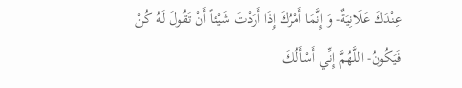عِنْدَكَ عَلَانِيَةٌ- وَ إِنَّمَا أَمْرُكَ إِذَا أَرَدْتَ شَيْئاً أَنْ تَقُولَ لَهُ كُنْ فَيَكُونُ- اللَّهُمَّ إِنِّي أَسْأَلُكَ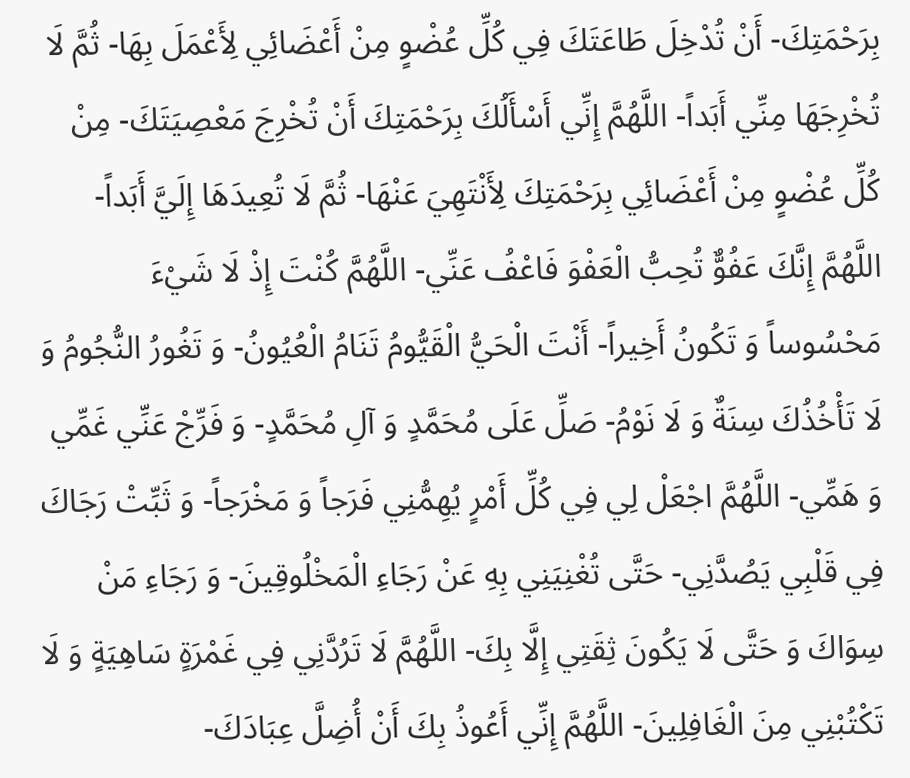بِرَحْمَتِكَ- أَنْ تُدْخِلَ طَاعَتَكَ فِي كُلِّ عُضْوٍ مِنْ أَعْضَائِي لِأَعْمَلَ بِهَا- ثُمَّ لَا تُخْرِجَهَا مِنِّي أَبَداً- اللَّهُمَّ إِنِّي أَسْأَلُكَ بِرَحْمَتِكَ أَنْ تُخْرِجَ مَعْصِيَتَكَ- مِنْ كُلِّ عُضْوٍ مِنْ أَعْضَائِي بِرَحْمَتِكَ لِأَنْتَهِيَ عَنْهَا- ثُمَّ لَا تُعِيدَهَا إِلَيَّ أَبَداً- اللَّهُمَّ إِنَّكَ عَفُوٌّ تُحِبُّ الْعَفْوَ فَاعْفُ عَنِّي- اللَّهُمَّ كُنْتَ إِذْ لَا شَيْءَ مَحْسُوساً وَ تَكُونُ أَخِيراً- أَنْتَ الْحَيُّ الْقَيُّومُ تَنَامُ الْعُيُونُ- وَ تَغُورُ النُّجُومُ وَ لَا تَأْخُذُكَ سِنَةٌ وَ لَا نَوْمُ- صَلِّ عَلَى مُحَمَّدٍ وَ آلِ مُحَمَّدٍ- وَ فَرِّجْ عَنِّي غَمِّي وَ هَمِّي- اللَّهُمَّ اجْعَلْ لِي فِي كُلِّ أَمْرٍ يُهِمُّنِي فَرَجاً وَ مَخْرَجاً- وَ ثَبِّتْ رَجَاكَ فِي قَلْبِي يَصُدَّنِي- حَتَّى تُغْنِيَنِي بِهِ عَنْ رَجَاءِ الْمَخْلُوقِينَ- وَ رَجَاءِ مَنْ سِوَاكَ وَ حَتَّى لَا يَكُونَ ثِقَتِي إِلَّا بِكَ- اللَّهُمَّ لَا تَرُدَّنِي فِي غَمْرَةٍ سَاهِيَةٍ وَ لَا تَكْتُبْنِي مِنَ الْغَافِلِينَ- اللَّهُمَّ إِنِّي أَعُوذُ بِكَ أَنْ أُضِلَّ عِبَادَكَ-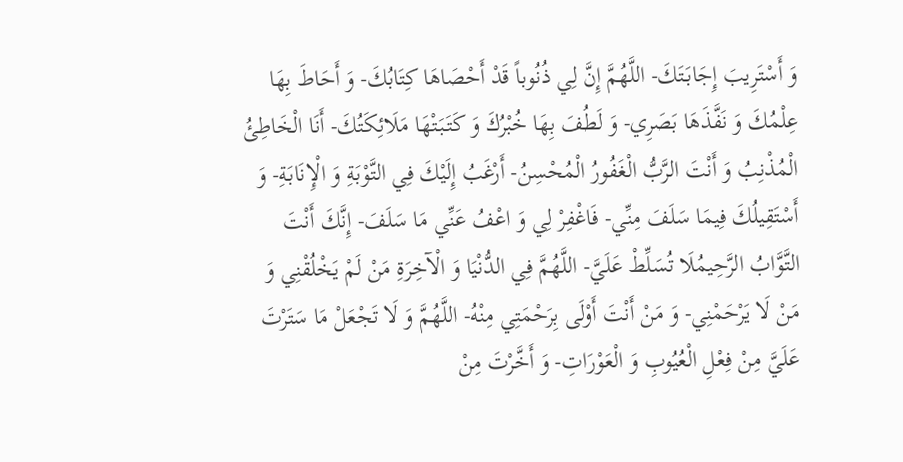وَ أَسْتَرِيبَ إِجَابَتَكَ- اللَّهُمَّ إِنَّ لِي ذُنُوباً قَدْ أَحْصَاهَا كِتَابُكَ- وَ أَحَاطَ بِهَا عِلْمُكَ وَ نَفَّذَهَا بَصَرِي- وَ لَطُفَ بِهَا خُبْرُكَ وَ كَتَبَتْهَا مَلَائِكَتُكَ- أَنَا الْخَاطِئُ الْمُذْنِبُ وَ أَنْتَ الرَّبُّ الْغَفُورُ الْمُحْسِنُ- أَرْغَبُ إِلَيْكَ فِي التَّوْبَةِ وَ الْإِنَابَةِ- وَ أَسْتَقِيلُكَ فِيمَا سَلَفَ مِنِّي- فَاغْفِرْ لِي وَ اعْفُ عَنِّي مَا سَلَفَ- إِنَّكَ أَنْتَ التَّوَّابُ الرَّحِيمُلَا تُسَلِّطْ عَلَيَّ- اللَّهُمَّ فِي الدُّنْيَا وَ الْآخِرَةِ مَنْ لَمْ يَخْلُقْنِي وَ مَنْ لَا يَرْحَمْنِي- وَ مَنْ أَنْتَ أَوْلَى بِرَحْمَتِي مِنْهُ- اللَّهُمَّ وَ لَا تَجْعَلْ مَا سَتَرْتَ عَلَيَّ مِنْ فِعْلِ الْعُيُوبِ وَ الْعَوْرَاتِ- وَ أَخَّرْتَ مِنْ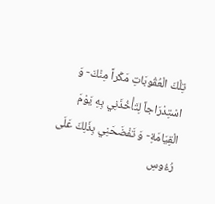تِلْكَ الْعُقُوبَاتِ مَكْراً مِنْكَ- وَ اسْتِدْرَاجاً لِتَأْخُذَنِي بِهِ يَوْمَ الْقِيَامَةِ- وَ تَفْضَحَنِي بِذَلِكَ عَلَى رُءُوسِ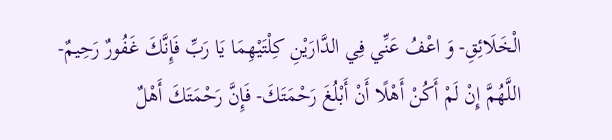الْخَلَائِقِ- وَ اعْفُ عَنِّي فِي الدَّارَيْنِ كِلْتَيْهِمَا يَا رَبِّ فَإِنَّكَ غَفُورٌ رَحِيمٌ- اللَّهُمَّ إِنْ لَمْ أَكُنْ أَهْلًا أَنْ أَبْلُغَ رَحْمَتَكَ- فَإِنَّ رَحْمَتَكَ أَهْلٌ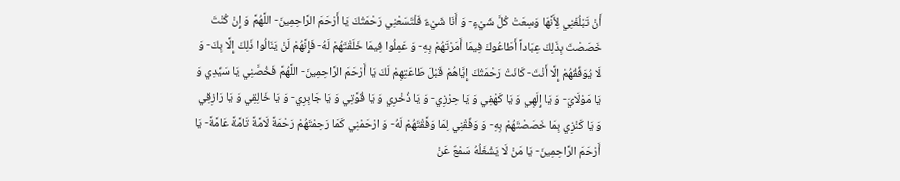أَنْ تَبْلُغَنِي لِأَنَّهَا وَسِعَتْ كُلَّ شَيْءٍ- وَ أَنَا شَيْءٌ فَلْتَسَعْنِي رَحْمَتُكَ يَا أَرْحَمَ الرَّاحِمِينَ- اللَّهُمَّ وَ إِنْ كُنْتَ خَصَصْتَ بِذَلِكَ عِبَاداً أَطَاعُوكَ فِيمَا أَمَرْتَهُمْ بِهِ- وَ عَمِلُوا فِيمَا خَلَقْتَهُمْ لَهُ- فَإِنَّهُمْ لَنْ يَنَالُوا ذَلِكَ إِلَّا بِكَ- وَ لَا يُوَفِّقُهُمْ إِلَّا أَنْتَ- كَانَتْ رَحْمَتُكَ إِيَّاهُمْ قَبْلَ طَاعَتِهِمْ لَكَ يَا أَرْحَمَ الرَّاحِمِينَ- اللَّهُمَّ فَخُصَّنِي يَا سَيِّدِي وَ يَا مَوْلَايَ- وَ يَا إِلَهِي وَ يَا كَهْفِي وَ يَا حِرْزِي- وَ يَا ذُخْرِي وَ يَا قُوَّتِي وَ يَا جَابِرِي- وَ يَا خَالِقِي وَ يَا رَازِقِي وَ يَا كَنْزِي بِمَا خَصَصْتَهُمْ بِهِ- وَ وَفِّقْنِي لِمَا وَفَّقْتَهُمْ لَهُ- وَ ارْحَمْنِي كَمَا رَحِمْتَهُمْ رَحْمَةً لَامَّةً تَامَّةً عَامَّةً- يَا أَرْحَمَ الرَّاحِمِينَ- يَا مَنْ لَا يَشْغَلُهُ سَمْعٌ عَنْ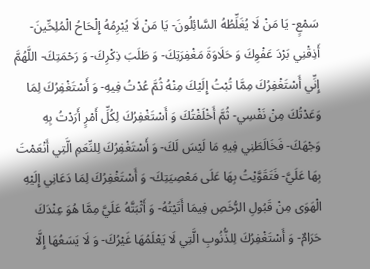سَمْعٍ- يَا مَنْ لَا يُغَلِّطُهُ السَّائِلُونَ- يَا مَنْ لَا يُبْرِمُهُ إِلْحَاحُ الْمُلِحِّينَ- أَذِقْنِي بَرْدَ عَفْوِكَ وَ حَلَاوَةَ مَغْفِرَتِكَ- وَ طَلَبَ ذِكْرِكَ- وَ رَحْمَتِكَ- اللَّهُمَّ إِنِّي أَسْتَغْفِرُكَ مِمَّا تُبْتُ إِلَيْكَ مِنْهُ ثُمَّ عُدْتُ فِيهِ- وَ أَسْتَغْفِرُكَ لِمَا وَعَدْتُكَ مِنْ نَفْسِي- ثُمَّ أَخْلَفْتُكَ وَ أَسْتَغْفِرُكَ لِكُلِّ أَمْرٍ أَرَدْتُ بِهِ وَجْهَكَ- فَخَالَطَنِي فِيهِ مَا لَيْسَ لَكَ- وَ أَسْتَغْفِرُكَ لِلنِّعَمِ الَّتِي أَنْعَمْتَ بِهَا عَلَيَّ- فَتَقَوَّيْتُ بِهَا عَلَى مَعْصِيَتِكَ- وَ أَسْتَغْفِرُكَ لِمَا دَعَانِي إِلَيْهِ الْهَوَى مِنْ قَبُولِ الرُّخَصِ فِيمَا أَتَيْتُهُ- وَ أَثْبَتَّهُ عَلَيَّ مِمَّا هُوَ عِنْدَكَ حَرَامٌ- وَ أَسْتَغْفِرُكَ لِلذُّنُوبِ الَّتِي لَا يَعْلَمُهَا غَيْرُكَ- وَ لَا يَسَعُهَا إِلَّا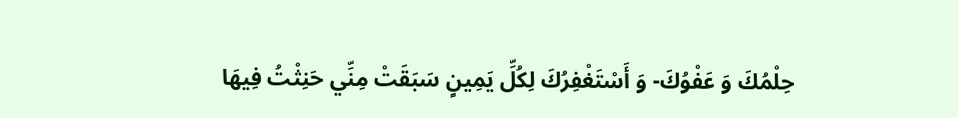حِلْمُكَ وَ عَفْوُكَ- وَ أَسْتَغْفِرُكَ لِكُلِّ يَمِينٍ سَبَقَتْ مِنِّي حَنِثْتُ فِيهَا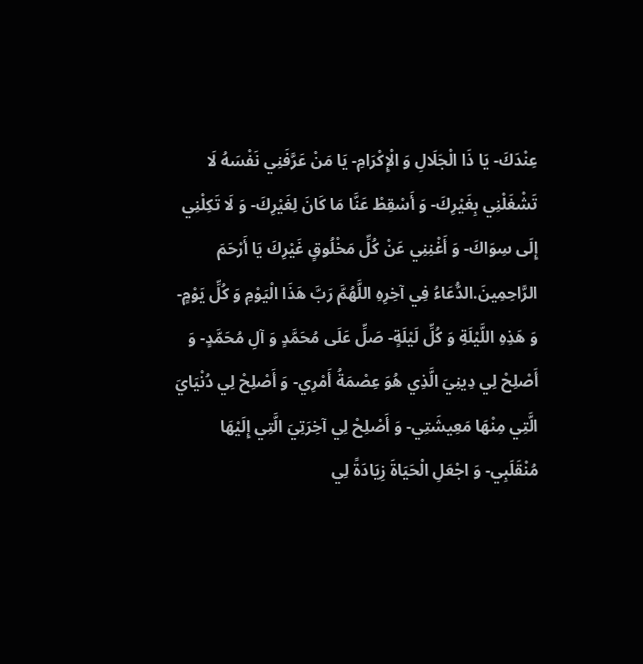عِنْدَكَ- يَا ذَا الْجَلَالِ وَ الْإِكْرَامِ- يَا مَنْ عَرَّفَنِي نَفْسَهُ لَا تَشْغَلْنِي بِغَيْرِكَ- وَ أَسْقِطْ عَنَّا مَا كَانَ لِغَيْرِكَ- وَ لَا تَكِلْنِي إِلَى سِوَاكَ- وَ أَغْنِنِي عَنْ كُلِّ مَخْلُوقٍ غَيْرِكَ يَا أَرْحَمَ الرَّاحِمِينَ.الدُّعَاءُ فِي آخِرِهِ اللَّهُمَّ رَبَّ هَذَا الْيَوْمِ وَ كُلِّ يَوْمٍ- وَ هَذِهِ اللَّيْلَةِ وَ كُلِّ لَيْلَةٍ- صَلِّ عَلَى مُحَمَّدٍ وَ آلِ مُحَمَّدٍ- وَ أَصْلِحْ لِي دِينِيَ الَّذِي هُوَ عِصْمَةُ أَمْرِي- وَ أَصْلِحْ لِي دُنْيَايَ الَّتِي مِنْهَا مَعِيشَتِي- وَ أَصْلِحْ لِي آخِرَتِيَ الَّتِي إِلَيْهَا مُنْقَلَبِي- وَ اجْعَلِ الْحَيَاةَ زِيَادَةً لِي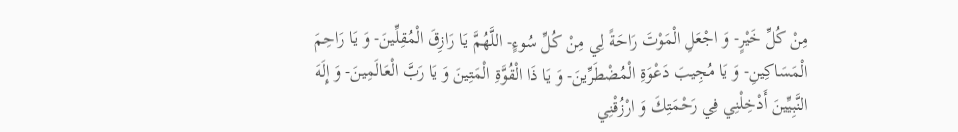مِنْ كُلِّ خَيْرٍ- وَ اجْعَلِ الْمَوْتَ رَاحَةً لِي مِنْ كُلِّ سُوءٍ- اللَّهُمَّ يَا رَازِقَ الْمُقِلِّينَ- وَ يَا رَاحِمَ الْمَسَاكِينِ- وَ يَا مُجِيبَ دَعْوَةِ الْمُضْطَرِّينَ- وَ يَا ذَا الْقُوَّةِ الْمَتِينَ وَ يَا رَبَّ الْعَالَمِينَ- وَ إِلَهَ النَّبِيِّينَ أَدْخِلْنِي فِي رَحْمَتِكَ وَ ارْزُقْنِي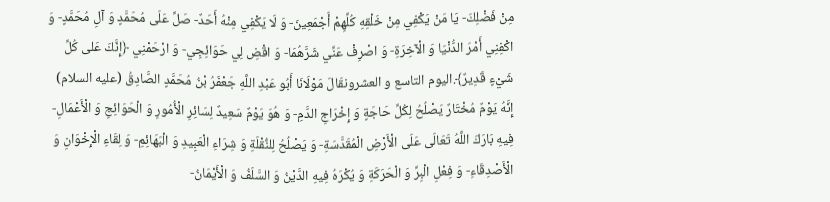مِنْ فَضْلِكَ- يَا مَنْ يَكْفِي مِنْ خَلْقِهِ كُلِّهِمْ أَجْمَعِينَ- وَ لَا يَكْفِي مِنْهُ أَحَدٌ- صَلِّ عَلَى مُحَمَّدٍ وَ آلِ مُحَمَّدٍ- وَ اكْفِنِي أَمْرَ الدُّنْيَا وَ الْآخِرَةِ- وَ اصْرِفْ عَنِّي شَرَّهُمَا- وَ اقْضِ لِي حَوَائِجِي- وَ ارْحَمْنِي ﴿إِنَّكَ عَلى كُلِّ شَيْءٍ قَدِيرٌ﴾.اليوم التاسع و العشرونقَالَ مَوْلَانَا أَبُو عَبْدِ اللَّهِ جَعْفَرُ بْنُ مُحَمَّدٍ الصَّادِقُ (عليه السلام) إِنَّهُ يَوْمٌ مُخْتَارٌ يَصْلُحُ لِكُلِّ حَاجَةٍ وَ إِخْرَاجِ الدَّمِ- وَ هُوَ يَوْمٌ سَعِيدٌ لِسَائِرِ الْأُمُورِ وَ الْحَوَائِجِ وَ الْأَعْمَالِ- فِيهِ بَارَكَ اللَّهُ تَعَالَى عَلَى الْأَرْضِ الْمُقَدَّسَةِ- وَ يَصْلُحُ لِلنُّقْلَةِ وَ شِرَاءِ الْعَبِيدِ وَ الْبَهَائِمِ- وَ لِقَاءِ الْإِخْوَانِ وَ الْأَصْدِقَاءِ- وَ فِعْلِ الْبِرِّ وَ الْحَرَكَةِ وَ يُكْرَهُ فِيهِ الدَّيْنُ وَ السَّلَفُ وَ الْأَيْمَانُ-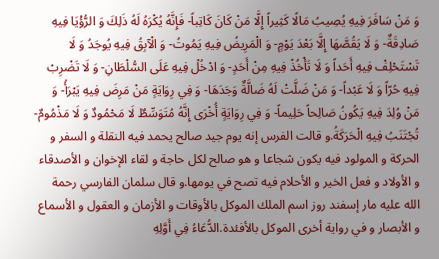وَ مَنْ سَافَرَ فِيهِ يُصِيبُ مَالًا كَثِيراً إِلَّا مَنْ كَانَ كَاتِباً- فَإِنَّهُ يُكْرَهُ لَهُ ذَلِكَ وَ الرُّؤْيَا فِيهِ صَادِقَةٌ- وَ لَا يَقُصَّهَا إِلَّا بَعْدَ يَوْمٍ- وَ الْمَرِيضُ فِيهِ يَمُوتُ- وَ الْآبِقُ فِيهِ يُوجَدُ وَ لَا تَسْتَحْلِفْ فِيهِ أَحَداً وَ لَا تَأْخُذْ فِيهِ مِنْ أَحَدٍ- وَ ادْخُلْ فِيهِ عَلَى السُّلْطَانِ- وَ لَا تَضْرِبْ فِيهِ حُرّاً وَ لَا عَبْداً- وَ مَنْ ضَلَّتْ لَهُ ضَالَّةٌ وَجَدَهَا- وَ فِي رِوَايَةٍ مَنْ مَرِضَ فِيهِ يَبْرَأُ- وَ مَنْ وُلِدَ فِيهِ يَكُونُ صَالِحاً حَلِيماً- وَ فِي رِوَايَةٍ أُخْرَى إِنَّهُ مُتَوَسِّطٌ لَا مَحْمُودٌ وَ لَا مَذْمُومٌ- تُجْتَنَبُ فِيهِ الْحَرَكَةُ.و قالت الفرس إنه يوم جيد صالح يحمد فيه النقلة و السفر و الحركة و المولود فيه يكون شجاعا و هو صالح لكل حاجة و لقاء الإخوان و الأصدقاء و الأولاد و فعل الخير و الأحلام فيه تصح في يومها.و قال سلمان الفارسي رحمة الله عليه مار إسفند روز اسم الملك الموكل بالأوقات و الأزمان و العقول و الأسماع و الأبصار و في رواية أخرى الموكل بالأفئدة.الدُّعَاءُ فِي أَوَّلِهِ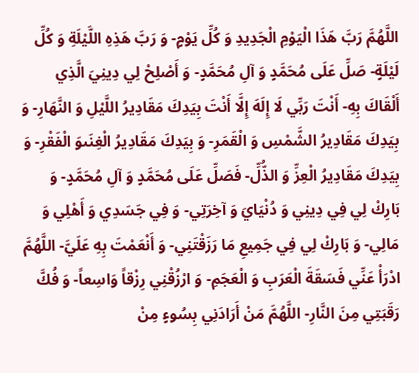اللَّهُمَّ رَبَّ هَذَا الْيَوْمِ الْجَدِيدِ وَ كُلِّ يَوْمٍ- وَ رَبَّ هَذِهِ اللَّيْلَةِ وَ كُلِّ لَيْلَةٍ- صَلِّ عَلَى مُحَمَّدٍ وَ آلِ مُحَمَّدٍ- وَ أَصْلِحْ لِي دِينِيَ الَّذِي أَلْقَاكَ بِهِ- أَنْتَ رَبِّي لَا إِلَهَ إِلَّا أَنْتَ بِيَدِكَ مَقَادِيرُ اللَّيْلِ وَ النَّهَارِ- وَ بِيَدِكَ مَقَادِيرُ الشَّمْسِ وَ الْقَمَرِ- وَ بِيَدِكَ مَقَادِيرُ الْغِنَىوَ الْفَقْرِ- وَ بِيَدِكَ مَقَادِيرُ الْعِزِّ وَ الذُّلِّ- فَصَلِّ عَلَى مُحَمَّدٍ وَ آلِ مُحَمَّدٍ- وَ بَارِكْ لِي فِي دِينِي وَ دُنْيَايَ وَ آخِرَتِي- وَ فِي جَسَدِي وَ أَهْلِي وَ مَالِي- وَ بَارِكْ لِي فِي جَمِيعِ مَا رَزَقْتَنِي- وَ أَنْعَمْتَ بِهِ عَلَيَّ- اللَّهُمَّ ادْرَأْ عَنِّي فَسَقَةَ الْعَرَبِ وَ الْعَجَمِ- وَ ارْزُقْنِي رِزْقاً وَاسِعاً- وَ فُكَّ رَقَبَتِي مِنَ النَّارِ- اللَّهُمَّ مَنْ أَرَادَنِي بِسُوءٍ مِنْ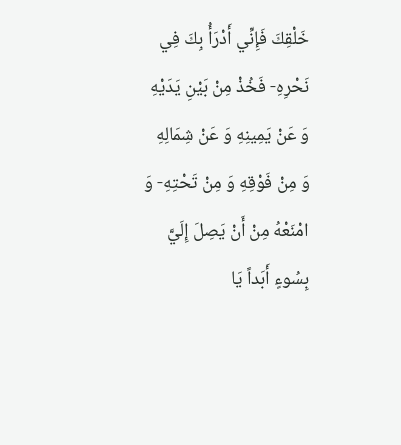خَلْقِكَ فَإِنِّي أَدْرَأُ بِكَ فِي نَحْرِهِ- فَخُذْ مِنْ بَيْنِ يَدَيْهِ وَ عَنْ يَمِينِهِ وَ عَنْ شِمَالِهِ وَ مِنْ فَوْقِهِ وَ مِنْ تَحْتِهِ- وَ امْنَعْهُ مِنْ أَنْ يَصِلَ إِلَيَّ بِسُوءٍ أَبَداً يَا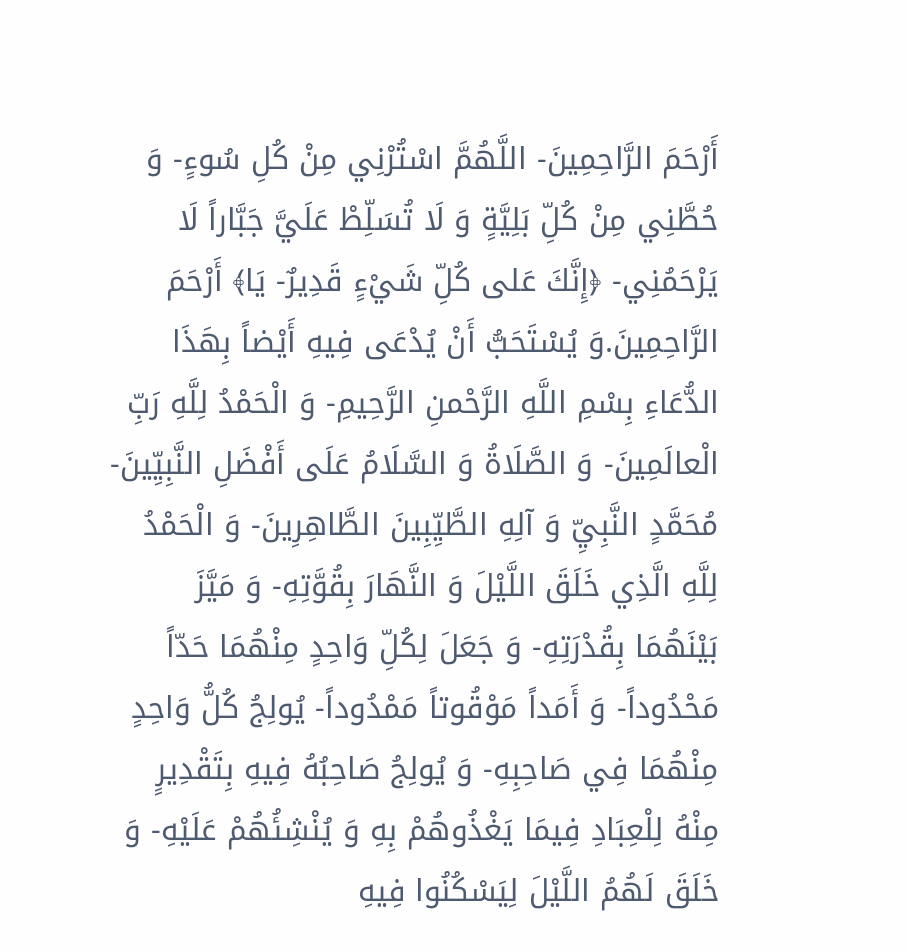أَرْحَمَ الرَّاحِمِينَ- اللَّهُمَّ اسْتُرْنِي مِنْ كُلِ سُوءٍ- وَ حُطَّنِي مِنْ كُلِّ بَلِيَّةٍ وَ لَا تُسَلِّطْ عَلَيَّ جَبَّاراً لَا يَرْحَمُنِي- ﴿إِنَّكَ عَلى كُلِّ شَيْءٍ قَدِيرٌ- يَا﴾ أَرْحَمَ الرَّاحِمِينَ.وَ يُسْتَحَبُّ أَنْ يُدْعَى فِيهِ أَيْضاً بِهَذَا الدُّعَاءِ بِسْمِ اللَّهِ الرَّحْمنِ الرَّحِيمِ- وَ الْحَمْدُ لِلَّهِ رَبِّ الْعالَمِينَ- وَ الصَّلَاةُ وَ السَّلَامُ عَلَى أَفْضَلِ النَّبِيِّينَ- مُحَمَّدٍ النَّبِيِّ وَ آلِهِ الطَّيِّبِينَ الطَّاهِرِينَ- وَ الْحَمْدُ لِلَّهِ الَّذِي خَلَقَ اللَّيْلَ وَ النَّهَارَ بِقُوَّتِهِ- وَ مَيَّزَ بَيْنَهُمَا بِقُدْرَتِهِ- وَ جَعَلَ لِكُلِّ وَاحِدٍ مِنْهُمَا حَدّاً مَحْدُوداً- وَ أَمَداً مَوْقُوتاً مَمْدُوداً- يُولِجُ كُلُّ وَاحِدٍ مِنْهُمَا فِي صَاحِبِهِ- وَ يُولِجُ صَاحِبُهُ فِيهِ بِتَقْدِيرٍ مِنْهُ لِلْعِبَادِ فِيمَا يَغْذُوهُمْ بِهِ وَ يُنْشِئُهُمْ عَلَيْهِ- وَ خَلَقَ لَهُمُ اللَّيْلَ لِيَسْكُنُوا فِيهِ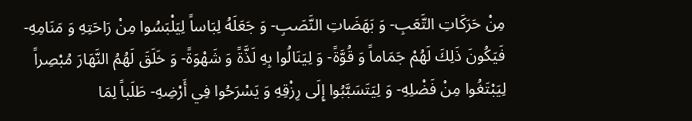مِنْ حَرَكَاتِ التَّعَبِ- وَ بَهَضَاتِ النَّصَبِ- وَ جَعَلَهُ لِبَاساً لِيَلْبَسُوا مِنْ رَاحَتِهِ وَ مَنَامِهِ- فَيَكُونَ ذَلِكَ لَهُمْ جَمَاماً وَ قُوَّةً- وَ لِيَنَالُوا بِهِ لَذَّةً وَ شَهْوَةً- وَ خَلَقَ لَهُمُ النَّهَارَ مُبْصِراً لِيَبْتَغُوا مِنْ فَضْلِهِ- وَ لِيَتَسَبَّبُوا إِلَى رِزْقِهِ وَ يَسْرَحُوا فِي أَرْضِهِ- طَلَباً لِمَا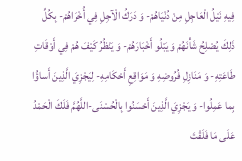فِيهِ نَيْلُ الْعَاجِلِ مِنْ دُنْيَاهُمْ- وَ دَرَكُ الْآجِلِ فِي أُخْرَاهُمْ- بِكُلِّ ذَلِكَ يُصْلِحُ شَأْنَهُمْ وَ يَبْلُو أَخْبَارَهُمْ- وَ يَنْظُرُ كَيْفَ هُمْ فِي أَوْقَاتِ طَاعَتِهِ- وَ مَنَازِلِ فُرُوضِهِ وَ مَوَاقِعِ أَحْكَامِهِ- لِيَجْزِيَ الَّذِينَ أَساؤُا بِما عَمِلُوا- وَ يَجْزِيَ الَّذِينَ أَحْسَنُوا بِالْحُسْنَى-اللَّهُمَّ فَلَكَ الْحَمْدُ عَلَى مَا فَلَقْتَ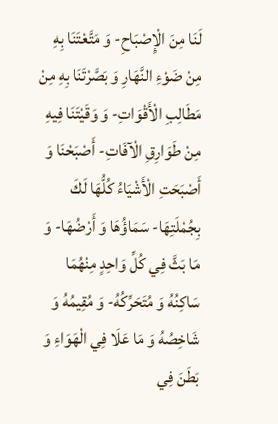لَنَا مِنَ الْإِصْبَاحِ- وَ مَتَّعْتَنَا بِهِ مِنْ ضَوْءِ النَّهَارِ وَ بَصَّرْتَنَا بِهِ مِنْ مَطَالِبِ الْأَقْوَاتِ- وَ وَقَيْتَنَا فِيهِ مِنْ طَوَارِقِ الْآفَاتِ- أَصْبَحْنَا وَ أَصْبَحَتِ الْأَشْيَاءُ كُلُّهَا لَكَ بِجُمْلَتِهَا- سَمَاؤُهَا وَ أَرْضُهَا- وَ مَا بَثَّ فِي كُلِّ وَاحِدٍ مِنْهُمَا سَاكِنُهُ وَ مُتَحَرِّكُهُ- وَ مُقِيمُهُ وَ شَاخِصُهُ وَ مَا عَلَا فِي الْهَوَاءِ وَ بَطَنَ فِي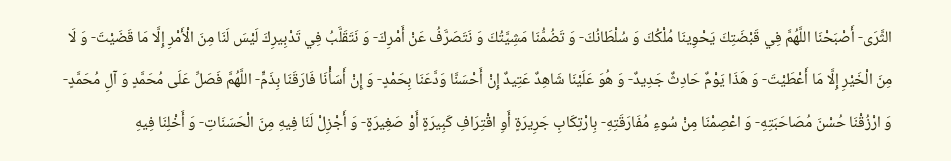الثَّرَى- أَصْبَحْنَا اللَّهُمَّ فِي قَبْضَتِكَ يَحْوِينَا مُلْكُكَ وَ سُلْطَانُكَ- وَ تَضُمُّنَا مَشِيَّتُكَ وَ نَتَصَرَّفُ عَنْ أَمْرِكَ- وَ نَتَقَلَّبُ فِي تَدْبِيرِكَ لَيْسَ لَنَا مِنَ الْأَمْرِ إِلَّا مَا قَضَيْتَ- وَ لَا مِنَ الْخَيْرِ إِلَّا مَا أَعْطَيْتَ- وَ هَذَا يَوْمٌ حَادِثٌ جَدِيدٌ- وَ هُوَ عَلَيْنَا شَاهِدٌ عَتِيدٌ إِنْ أَحْسَنَّا وَدَّعَنَا بِحَمْدٍ- وَ إِنْ أَسَأْنَا فَارَقَنَا بِذَمٍّ- اللَّهُمَّ فَصَلِّ عَلَى مُحَمَّدٍ وَ آلِ مُحَمَّدٍ- وَ ارْزُقْنَا حُسْنَ مُصَاحَبَتِهِ- وَ اعْصِمْنَا مِنْ سُوءِ مُفَارَقَتِهِ- بِارْتِكَابِ جَرِيرَةٍ أَوِ اقْتِرَافِ كَبِيرَةٍ أَوْ صَغِيرَةٍ- وَ أَجْزِلْ لَنَا فِيهِ مِنَ الْحَسَنَاتِ- وَ أَخْلِنَا فِيهِ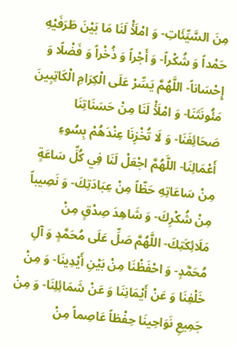مِنَ السَّيِّئَاتِ- وَ امْلَأْ لَنَا مَا بَيْنَ طَرَفَيْهِ حَمْداً وَ شُكْراً- وَ أَجْراً وَ ذُخْراً وَ فَضْلًا وَ إِحْسَاناً- اللَّهُمَّ يَسِّرْ عَلَى الْكِرَامِ الْكَاتِبِينَ مَئُونَتَنَا- وَ امْلَأْ لَنَا مِنْ حَسَنَاتِنَا صَحَائِفَنَا- وَ لَا تُخْزِنَا عِنْدَهُمْ بِسُوءِ أَعْمَالِنَا- اللَّهُمَّ اجْعَلْ لَنَا فِي كُلِّ سَاعَةٍ مِنْ سَاعَاتِهِ حَظّاً مِنْ عِبَادَتِكَ- وَ نَصِيباً مِنْ شُكْرِكَ- وَ شَاهِدَ صِدْقٍ مِنْ مَلَائِكَتِكَ- اللَّهُمَّ صَلِّ عَلَى مُحَمَّدٍ وَ آلِ مُحَمَّدٍ- وَ احْفَظْنَا مِنْ بَيْنِ أَيْدِينَا- وَ مِنْ خَلْفِنَا وَ عَنْ أَيْمَانِنَا وَ عَنْ شَمَائِلِنَا- وَ مِنْ جَمِيعِ نَوَاحِينَا حِفْظاً عَاصِماً مِنْ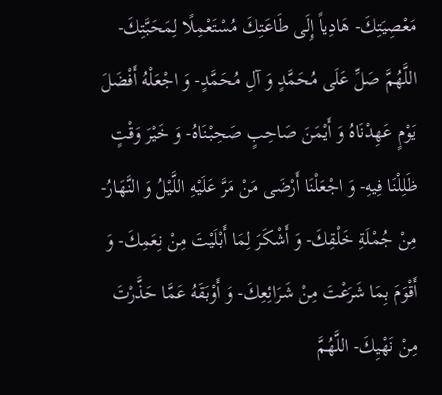مَعْصِيَتِكَ- هَادِياً إِلَى طَاعَتِكَ مُسْتَعْمِلًا لِمَحَبَّتِكَ- اللَّهُمَّ صَلِّ عَلَى مُحَمَّدٍ وَ آلِ مُحَمَّدٍ- وَ اجْعَلْهُ أَفْضَلَ يَوْمٍ عَهِدْنَاهُ وَ أَيْمَنَ صَاحِبٍ صَحِبْنَاهُ- وَ خَيْرَ وَقْتٍ ظَلِلْنَا فِيهِ- وَ اجْعَلْنَا أَرْضَى مَنْ مَرَّ عَلَيْهِ اللَّيْلُ وَ النَّهَارُ- مِنْ جُمْلَةِ خَلْقِكَ- وَ أَشْكَرَ لِمَا أَبْلَيْتَ مِنْ نِعَمِكَ- وَ أَقْوَمَ بِمَا شَرَعْتَ مِنْ شَرَائِعِكَ- وَ أَوْبَقَهُ عَمَّا حَذَّرْتَ مِنْ نَهْيِكَ- اللَّهُمَّ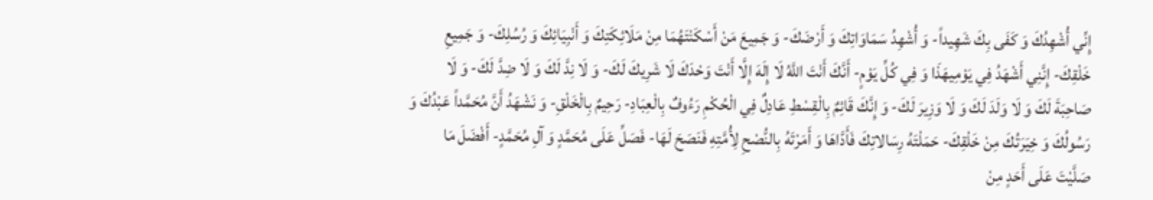إِنِّي أُشْهِدُكَ وَ كَفَى بِكَ شَهِيداً- وَ أُشْهِدُ سَمَاوَاتِكَ وَ أَرْضَكَ- وَ جَمِيعَ مَنْ أَسْكَنْتَهُمَا مِنْ مَلَائِكَتِكَ وَ أَنْبِيَائِكَ وَ رُسُلِكَ- وَ جَمِيعِ خَلْقِكَ- إِنَّنِي أَشْهَدُ فِي يَوْمِيهَذَا وَ فِي كُلِّ يَوْمٍ- أَنَّكَ أَنْتَ اللَّهُ لَا إِلَهَ إِلَّا أَنْتَ وَحْدَكَ لَا شَرِيكَ لَكَ- وَ لَا نِدَّ لَكَ وَ لَا ضِدَّ لَكَ- وَ لَا صَاحِبَةَ لَكَ وَ لَا وَلَدَ لَكَ وَ لَا وَزِيرَ لَكَ- وَ إِنَّكَ قَائِمٌ بِالْقِسْطِ عَادِلٌ فِي الْحُكْمِ رَءُوفٌ بِالْعِبَادِ- رَحِيمٌ بِالْخَلْقِ- وَ نَشْهَدُ أَنَّ مُحَمَّداً عَبْدُكَ وَ رَسُولُكَ وَ خِيَرَتُكَ مِنْ خَلْقِكَ- حَمَلْتَهُ رِسَالاتِكَ فَأَدَّاهَا وَ أَمَرْتَهُ بِالنُّصْحِ لِأُمَّتِهِ فَنَصَحَ لَهَا- فَصَلِّ عَلَى مُحَمَّدٍ وَ آلِ مُحَمَّدٍ- أَفْضَلَ مَا صَلَّيْتَ عَلَى أَحَدٍ مِنْ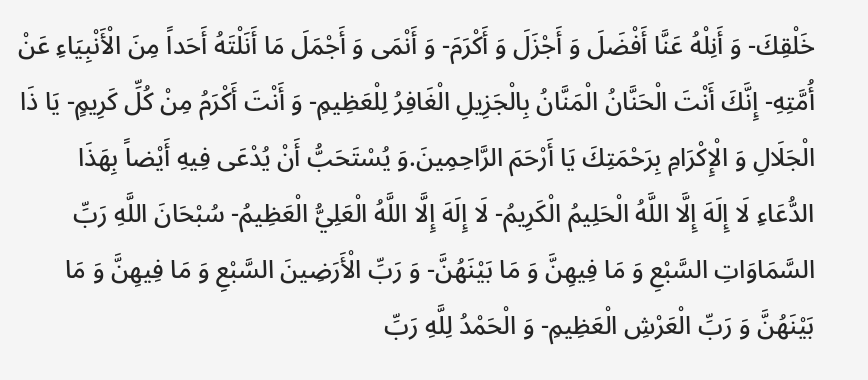خَلْقِكَ- وَ أَنِلْهُ عَنَّا أَفْضَلَ وَ أَجْزَلَ وَ أَكْرَمَ- وَ أَنْمَى وَ أَجْمَلَ مَا أَنَلْتَهُ أَحَداً مِنَ الْأَنْبِيَاءِ عَنْ أُمَّتِهِ- إِنَّكَ أَنْتَ الْحَنَّانُ الْمَنَّانُ بِالْجَزِيلِ الْغَافِرُ لِلْعَظِيمِ- وَ أَنْتَ أَكْرَمُ مِنْ كُلِّ كَرِيمٍ- يَا ذَا الْجَلَالِ وَ الْإِكْرَامِ بِرَحْمَتِكَ يَا أَرْحَمَ الرَّاحِمِينَ.وَ يُسْتَحَبُّ أَنْ يُدْعَى فِيهِ أَيْضاً بِهَذَا الدُّعَاءِ لَا إِلَهَ إِلَّا اللَّهُ الْحَلِيمُ الْكَرِيمُ- لَا إِلَهَ إِلَّا اللَّهُ الْعَلِيُّ الْعَظِيمُ- سُبْحَانَ اللَّهِ رَبِّ السَّمَاوَاتِ السَّبْعِ وَ مَا فِيهِنَّ وَ مَا بَيْنَهُنَّ- وَ رَبِّ الْأَرَضِينَ السَّبْعِ وَ مَا فِيهِنَّ وَ مَا بَيْنَهُنَّ وَ رَبِّ الْعَرْشِ الْعَظِيمِ- وَ الْحَمْدُ لِلَّهِ رَبِّ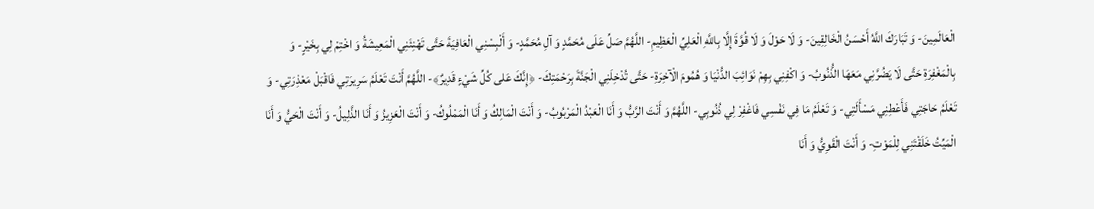الْعَالَمِينَ- وَ تَبَارَكَ اللَّهُ أَحْسَنُ الْخَالِقِينَ- وَ لَا حَوْلَ وَ لَا قُوَّةَ إِلَّا بِاللَّهِ الْعَلِيِّ الْعَظِيمِ- اللَّهُمَّ صَلِّ عَلَى مُحَمَّدٍ وَ آلِ مُحَمَّدٍ- وَ أَلْبِسْنِي الْعَافِيَةَ حَتَّى تَهْنِئَنِي الْمَعِيشَةُ وَ اخْتِمْ لِي بِخَيْرٍ- وَ بِالْمَغْفِرَةِ حَتَّى لَا يَضُرَّنِي مَعَهَا الذُّنُوبُ- وَ اكْفِنِي بِهِمْ نَوَائِبَ الدُّنْيَا وَ هُمُومَ الْآخِرَةِ- حَتَّى تُدْخِلَنِي الْجَنَّةَ بِرَحْمَتِكَ- ﴿إِنَّكَ عَلى كُلِّ شَيْءٍ قَدِيرٌ﴾- اللَّهُمَّ أَنْتَ تَعْلَمُ سَرِيرَتِي فَاقْبَلْ مَعْذِرَتِي- وَ تَعْلَمُ حَاجَتِي فَأَعْطِنِي مَسْأَلَتِي- وَ تَعْلَمُ مَا فِي نَفْسِي فَاغْفِرْ لِي ذُنُوبِي- اللَّهُمَّ وَ أَنْتَ الرَّبُّ وَ أَنَا الْعَبْدُ الْمَرْبُوبُ- وَ أَنْتَ الْمَالِكُ وَ أَنَا الْمَمْلُوكُ- وَ أَنْتَ الْعَزِيزُ وَ أَنَا الذَّلِيلُ- وَ أَنْتَ الْحَيُّ وَ أَنَا الْمَيِّتُ خَلَقْتَنِي لِلْمَوْتِ- وَ أَنْتَ الْقَوِيُّ وَ أَنَا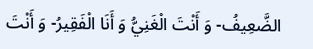الضَّعِيفُ- وَ أَنْتَ الْغَنِيُّ وَ أَنَا الْفَقِيرُ- وَ أَنْتَ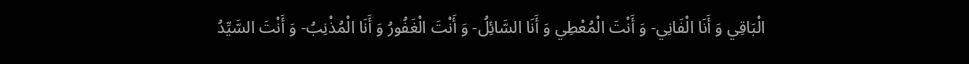الْبَاقِي وَ أَنَا الْفَانِي- وَ أَنْتَ الْمُعْطِي وَ أَنَا السَّائِلُ- وَ أَنْتَ الْغَفُورُ وَ أَنَا الْمُذْنِبُ- وَ أَنْتَ السَّيِّدُ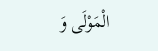الْمَوْلَى وَ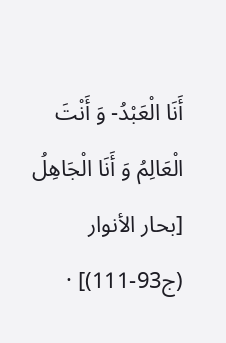أَنَا الْعَبْدُ- وَ أَنْتَ الْعَالِمُ وَ أَنَا الْجَاهِلُ
[بحار الأنوار (ج93-111)] ·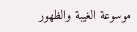موسوعة الغيبة والظهور